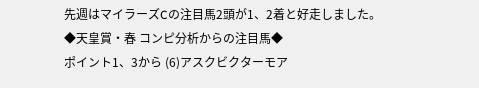先週はマイラーズCの注目馬2頭が1、2着と好走しました。
◆天皇賞・春 コンピ分析からの注目馬◆
ポイント1、3から (6)アスクビクターモア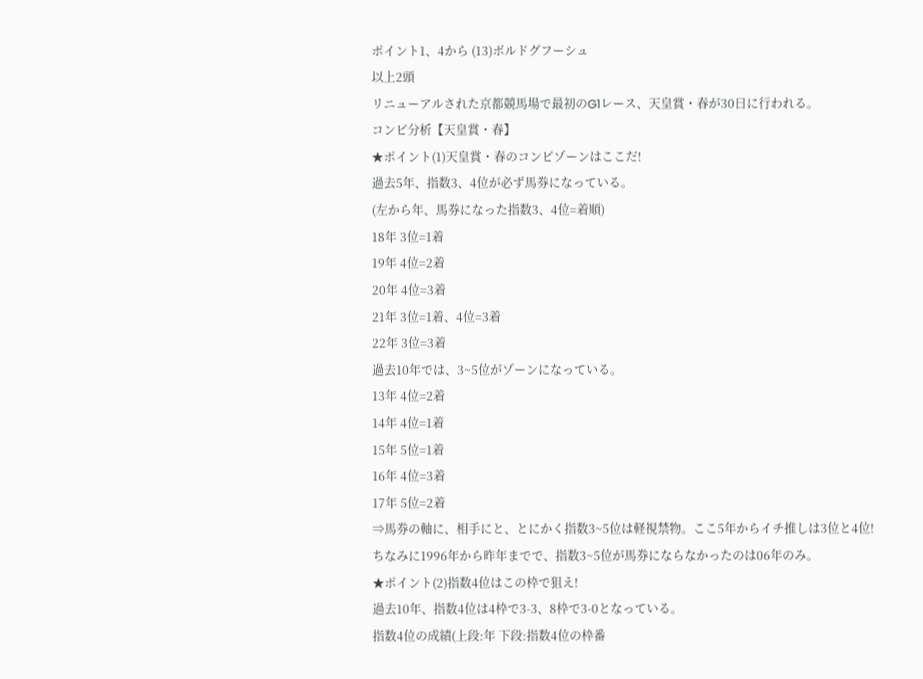ポイント1、4から (13)ボルドグフーシュ
以上2頭
リニューアルされた京都競馬場で最初のG1レース、天皇賞・春が30日に行われる。
コンピ分析【天皇賞・春】
★ポイント(1)天皇賞・春のコンピゾーンはここだ!
過去5年、指数3、4位が必ず馬券になっている。
(左から年、馬券になった指数3、4位=着順)
18年 3位=1着
19年 4位=2着
20年 4位=3着
21年 3位=1着、4位=3着
22年 3位=3着
過去10年では、3~5位がゾーンになっている。
13年 4位=2着
14年 4位=1着
15年 5位=1着
16年 4位=3着
17年 5位=2着
⇒馬券の軸に、相手にと、とにかく指数3~5位は軽視禁物。ここ5年からイチ推しは3位と4位! ちなみに1996年から昨年までで、指数3~5位が馬券にならなかったのは06年のみ。
★ポイント(2)指数4位はこの枠で狙え!
過去10年、指数4位は4枠で3-3、8枠で3-0となっている。
指数4位の成績(上段:年 下段:指数4位の枠番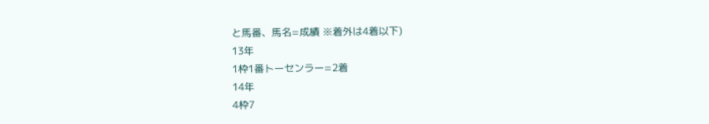と馬番、馬名=成績 ※着外は4着以下)
13年
1枠1番トーセンラー=2着
14年
4枠7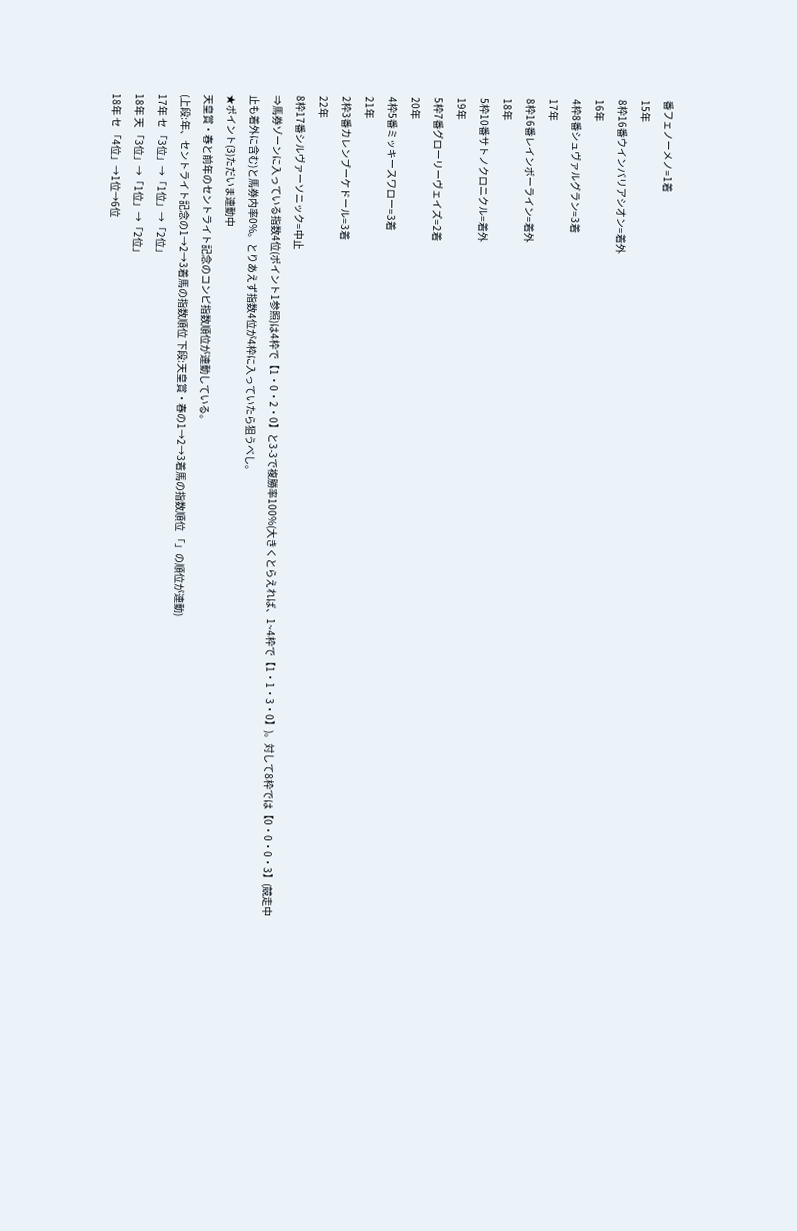番フェノーメノ=1着
15年
8枠16番ウインバリアシオン=着外
16年
4枠8番シュヴァルグラン=3着
17年
8枠16番レインボーライン=着外
18年
5枠10番サトノクロニクル=着外
19年
5枠7番グローリーヴェイズ=2着
20年
4枠5番ミッキースワロー=3着
21年
2枠3番カレンブーケドール=3着
22年
8枠17番シルヴァーソニック=中止
⇒馬券ゾーンに入っている指数4位(ポイント1参照)は4枠で【1・0・2・0】と3-3で複勝率100%(大きくとらえれば、1~4枠で【1・1・3・0】)。対して8枠では【0・0・0・3】(競走中止も着外に含む)と馬券内率0%。とりあえず指数4位が4枠に入っていたら狙うべし。
★ポイント(3)ただいま連動中
天皇賞・春と前年のセントライト記念のコンピ指数順位が連動している。
(上段:年、セントライト記念の1→2→3着馬の指数順位 下段:天皇賞・春の1→2→3着馬の指数順位 「」の順位が連動)
17年 セ 「3位」→「1位」→「2位」
18年 天 「3位」→「1位」→「2位」
18年 セ 「4位」→1位→6位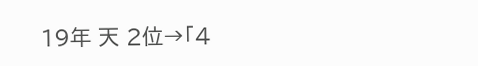19年 天 2位→「4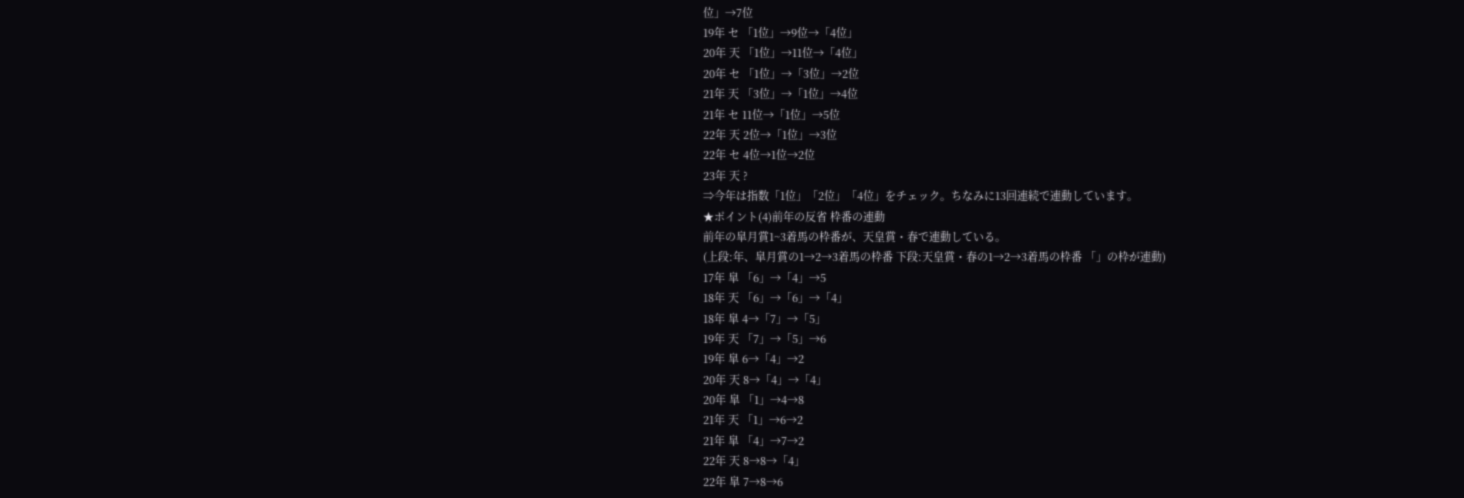位」→7位
19年 セ 「1位」→9位→「4位」
20年 天 「1位」→11位→「4位」
20年 セ 「1位」→「3位」→2位
21年 天 「3位」→「1位」→4位
21年 セ 11位→「1位」→5位
22年 天 2位→「1位」→3位
22年 セ 4位→1位→2位
23年 天 ?
⇒今年は指数「1位」「2位」「4位」をチェック。ちなみに13回連続で連動しています。
★ポイント(4)前年の反省 枠番の連動
前年の皐月賞1~3着馬の枠番が、天皇賞・春で連動している。
(上段:年、皐月賞の1→2→3着馬の枠番 下段:天皇賞・春の1→2→3着馬の枠番 「」の枠が連動)
17年 皐 「6」→「4」→5
18年 天 「6」→「6」→「4」
18年 皐 4→「7」→「5」
19年 天 「7」→「5」→6
19年 皐 6→「4」→2
20年 天 8→「4」→「4」
20年 皐 「1」→4→8
21年 天 「1」→6→2
21年 皐 「4」→7→2
22年 天 8→8→「4」
22年 皐 7→8→6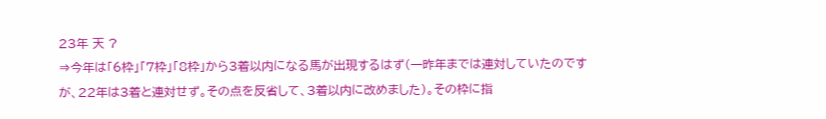23年 天 ?
⇒今年は「6枠」「7枠」「8枠」から3着以内になる馬が出現するはず(一昨年までは連対していたのですが、22年は3着と連対せず。その点を反省して、3着以内に改めました)。その枠に指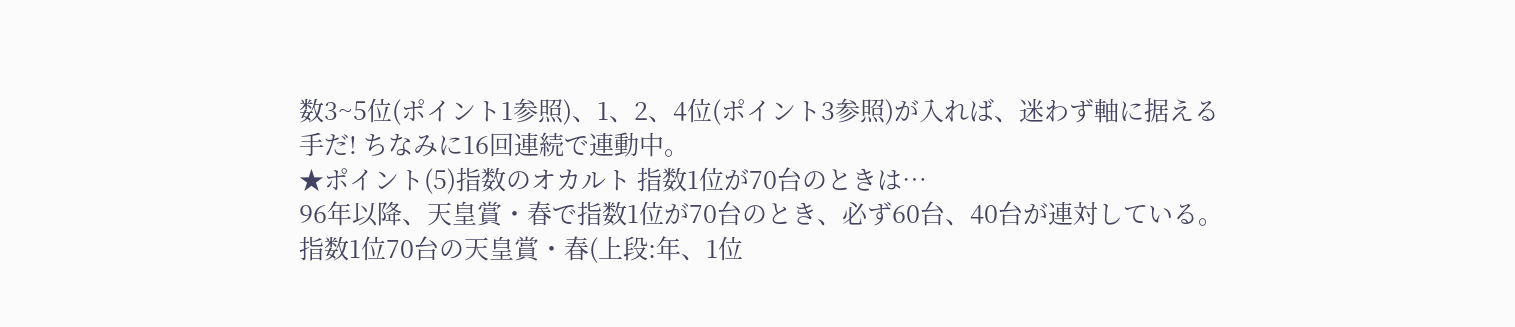数3~5位(ポイント1参照)、1、2、4位(ポイント3参照)が入れば、迷わず軸に据える手だ! ちなみに16回連続で連動中。
★ポイント(5)指数のオカルト 指数1位が70台のときは…
96年以降、天皇賞・春で指数1位が70台のとき、必ず60台、40台が連対している。
指数1位70台の天皇賞・春(上段:年、1位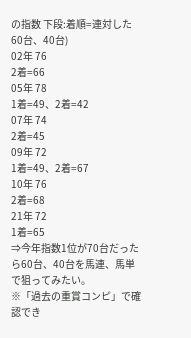の指数 下段:着順=連対した60台、40台)
02年 76
2着=66
05年 78
1着=49、2着=42
07年 74
2着=45
09年 72
1着=49、2着=67
10年 76
2着=68
21年 72
1着=65
⇒今年指数1位が70台だったら60台、40台を馬連、馬単で狙ってみたい。
※「過去の重賞コンピ」で確認でき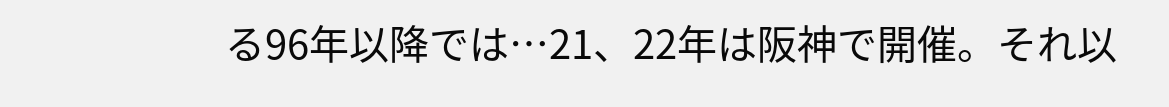る96年以降では…21、22年は阪神で開催。それ以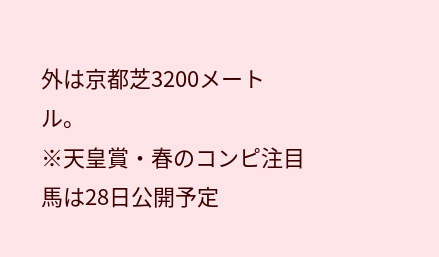外は京都芝3200メートル。
※天皇賞・春のコンピ注目馬は28日公開予定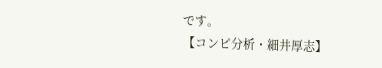です。
【コンピ分析・細井厚志】